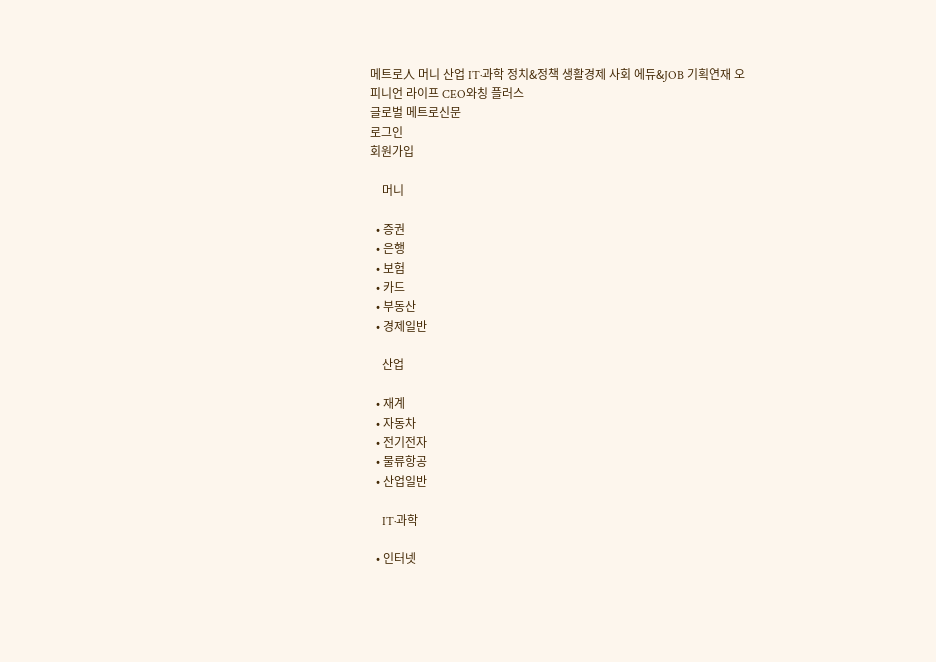메트로人 머니 산업 IT·과학 정치&정책 생활경제 사회 에듀&JOB 기획연재 오피니언 라이프 CEO와칭 플러스
글로벌 메트로신문
로그인
회원가입

    머니

  • 증권
  • 은행
  • 보험
  • 카드
  • 부동산
  • 경제일반

    산업

  • 재계
  • 자동차
  • 전기전자
  • 물류항공
  • 산업일반

    IT·과학

  • 인터넷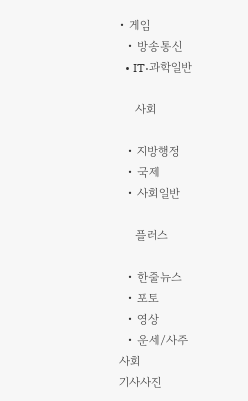• 게임
  • 방송통신
  • IT·과학일반

    사회

  • 지방행정
  • 국제
  • 사회일반

    플러스

  • 한줄뉴스
  • 포토
  • 영상
  • 운세/사주
사회
기사사진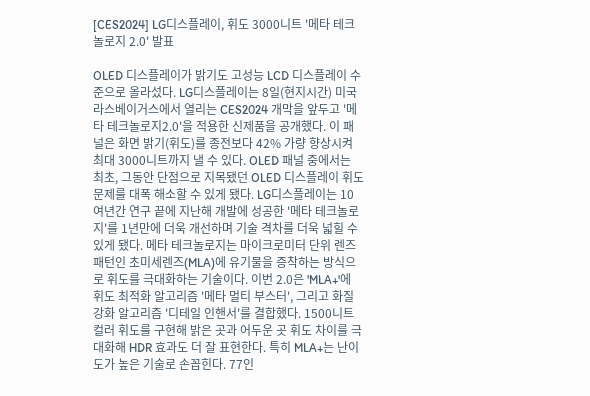[CES2024] LG디스플레이, 휘도 3000니트 '메타 테크놀로지 2.0' 발표

OLED 디스플레이가 밝기도 고성능 LCD 디스플레이 수준으로 올라섰다. LG디스플레이는 8일(현지시간) 미국 라스베이거스에서 열리는 CES2024 개막을 앞두고 '메타 테크놀로지2.0'을 적용한 신제품을 공개했다. 이 패널은 화면 밝기(휘도)를 종전보다 42% 가량 향상시켜 최대 3000니트까지 낼 수 있다. OLED 패널 중에서는 최초, 그동안 단점으로 지목됐던 OLED 디스플레이 휘도 문제를 대폭 해소할 수 있게 됐다. LG디스플레이는 10여년간 연구 끝에 지난해 개발에 성공한 '메타 테크놀로지'를 1년만에 더욱 개선하며 기술 격차를 더욱 넓힐 수 있게 됐다. 메타 테크놀로지는 마이크로미터 단위 렌즈 패턴인 초미세렌즈(MLA)에 유기물을 증착하는 방식으로 휘도를 극대화하는 기술이다. 이번 2.0은 'MLA+'에 휘도 최적화 알고리즘 '메타 멀티 부스터', 그리고 화질 강화 알고리즘 '디테일 인핸서'를 결합했다. 1500니트 컬러 휘도를 구현해 밝은 곳과 어두운 곳 휘도 차이를 극대화해 HDR 효과도 더 잘 표현한다. 특히 MLA+는 난이도가 높은 기술로 손꼽힌다. 77인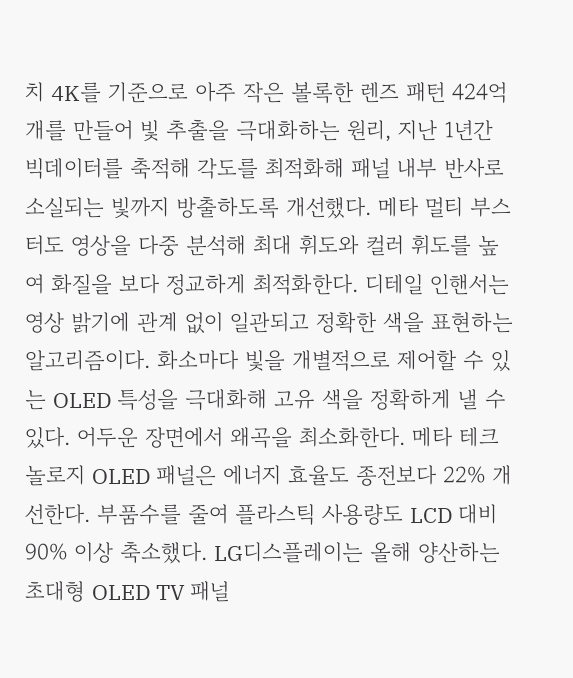치 4K를 기준으로 아주 작은 볼록한 렌즈 패턴 424억개를 만들어 빛 추출을 극대화하는 원리, 지난 1년간 빅데이터를 축적해 각도를 최적화해 패널 내부 반사로 소실되는 빛까지 방출하도록 개선했다. 메타 멀티 부스터도 영상을 다중 분석해 최대 휘도와 컬러 휘도를 높여 화질을 보다 정교하게 최적화한다. 디테일 인핸서는 영상 밝기에 관계 없이 일관되고 정확한 색을 표현하는 알고리즘이다. 화소마다 빛을 개별적으로 제어할 수 있는 OLED 특성을 극대화해 고유 색을 정확하게 낼 수 있다. 어두운 장면에서 왜곡을 최소화한다. 메타 테크놀로지 OLED 패널은 에너지 효율도 종전보다 22% 개선한다. 부품수를 줄여 플라스틱 사용량도 LCD 대비 90% 이상 축소했다. LG디스플레이는 올해 양산하는 초대형 OLED TV 패널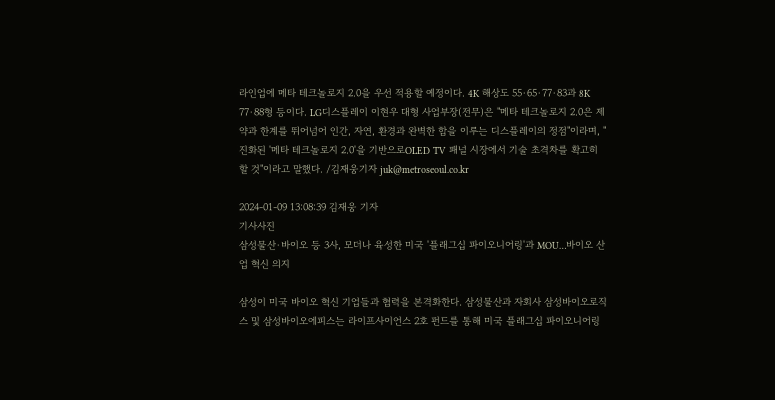라인업에 메타 테크놀로지 2.0을 우선 적용할 예정이다. 4K 해상도 55·65·77·83과 8K 77·88형 등이다. LG디스플레이 이현우 대형 사업부장(전무)은 "메타 테크놀로지 2.0은 제약과 한계를 뛰어넘어 인간, 자연, 환경과 완벽한 합을 이루는 디스플레이의 정점"이라며, "진화된 '메타 테크놀로지 2.0'을 기반으로OLED TV 패널 시장에서 기술 초격차를 확고히 할 것"이라고 말했다. /김재웅기자 juk@metroseoul.co.kr

2024-01-09 13:08:39 김재웅 기자
기사사진
삼성물산·바이오 등 3사, 모더나 육성한 미국 '플래그십 파이오니어링'과 MOU…바이오 산업 혁신 의지

삼성이 미국 바이오 혁신 기업들과 협력을 본격화한다. 삼성물산과 자회사 삼성바이오로직스 및 삼성바이오에피스는 라이프사이언스 2호 펀드를 통해 미국 플래그십 파이오니어링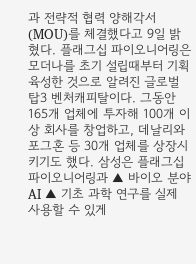과 전략적 협력 양해각서(MOU)를 체결했다고 9일 밝혔다. 플래그십 파이오니어링은 모더나를 초기 설립때부터 기획 육성한 것으로 알려진 글로벌 탑3 벤처캐피탈이다. 그동안 165개 업체에 투자해 100개 이상 회사를 창업하고, 데날리와 포그혼 등 30개 업체를 상장시키기도 했다. 삼성은 플래그십 파이오니어링과 ▲ 바이오 분야 AI ▲ 기초 과학 연구를 실제 사용할 수 있게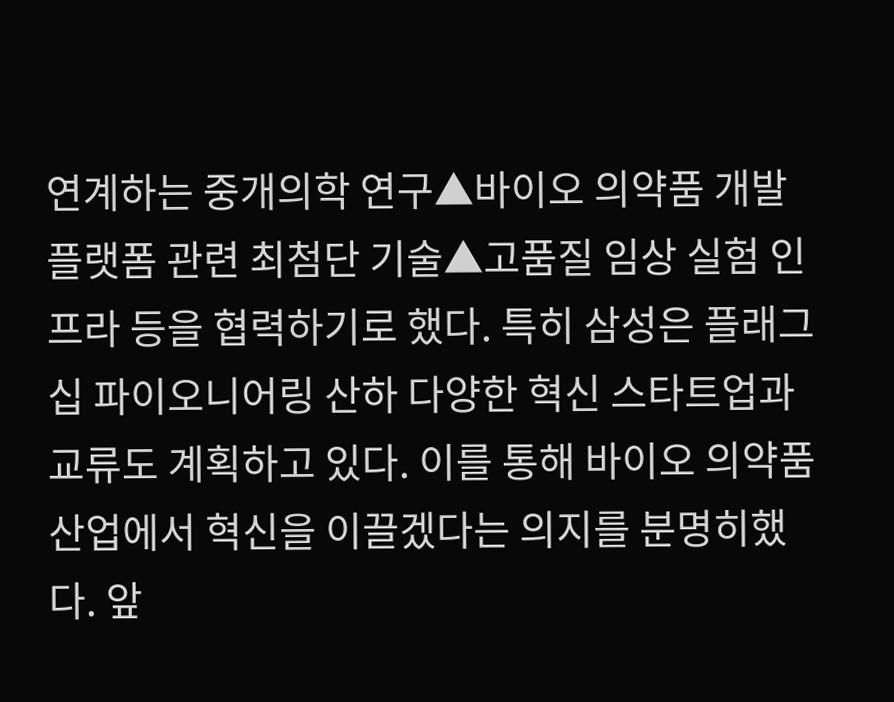연계하는 중개의학 연구▲바이오 의약품 개발 플랫폼 관련 최첨단 기술▲고품질 임상 실험 인프라 등을 협력하기로 했다. 특히 삼성은 플래그십 파이오니어링 산하 다양한 혁신 스타트업과 교류도 계획하고 있다. 이를 통해 바이오 의약품 산업에서 혁신을 이끌겠다는 의지를 분명히했다. 앞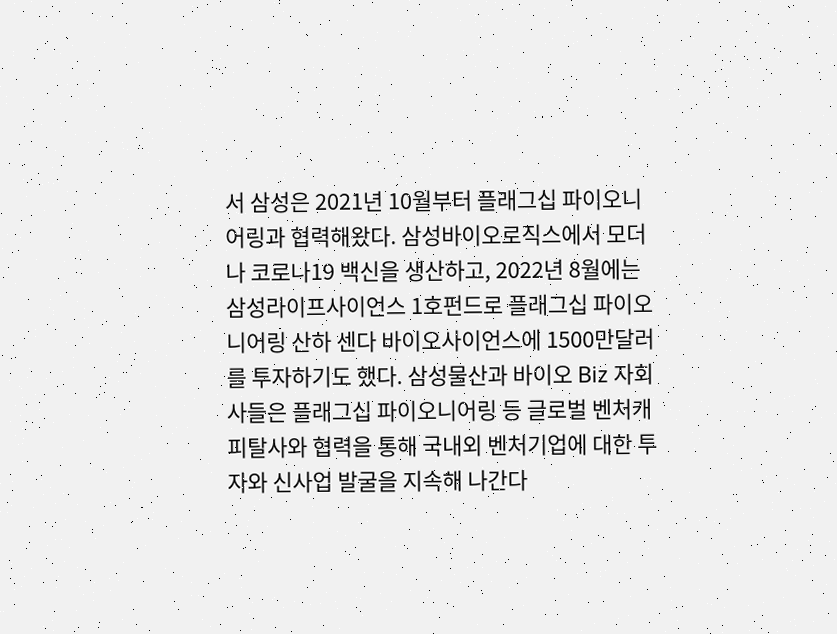서 삼성은 2021년 10월부터 플래그십 파이오니어링과 협력해왔다. 삼성바이오로직스에서 모더나 코로나19 백신을 생산하고, 2022년 8월에는 삼성라이프사이언스 1호펀드로 플래그십 파이오니어링 산하 센다 바이오사이언스에 1500만달러를 투자하기도 했다. 삼성물산과 바이오 Biz 자회사들은 플래그십 파이오니어링 등 글로벌 벤처캐피탈사와 협력을 통해 국내외 벤처기업에 대한 투자와 신사업 발굴을 지속해 나간다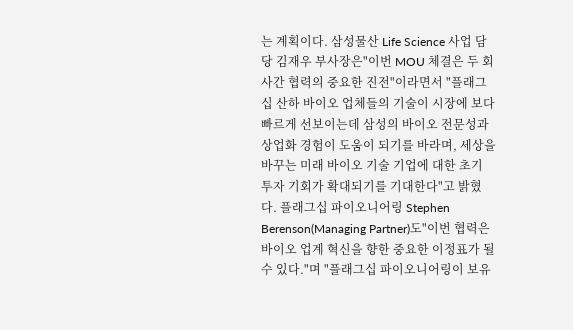는 계획이다. 삼성물산 Life Science 사업 담당 김재우 부사장은"이번 MOU 체결은 두 회사간 협력의 중요한 진전"이라면서 "플래그십 산하 바이오 업체들의 기술이 시장에 보다 빠르게 선보이는데 삼성의 바이오 전문성과 상업화 경험이 도움이 되기를 바라며, 세상을 바꾸는 미래 바이오 기술 기업에 대한 초기 투자 기회가 확대되기를 기대한다"고 밝혔다. 플래그십 파이오니어링 Stephen Berenson(Managing Partner)도"이번 협력은 바이오 업계 혁신을 향한 중요한 이정표가 될 수 있다."며 "플래그십 파이오니어링이 보유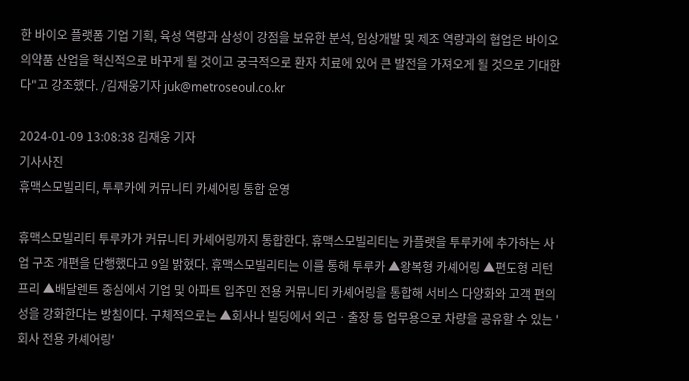한 바이오 플랫폼 기업 기획, 육성 역량과 삼성이 강점을 보유한 분석, 임상개발 및 제조 역량과의 협업은 바이오 의약품 산업을 혁신적으로 바꾸게 될 것이고 궁극적으로 환자 치료에 있어 큰 발전을 가져오게 될 것으로 기대한다"고 강조했다. /김재웅기자 juk@metroseoul.co.kr

2024-01-09 13:08:38 김재웅 기자
기사사진
휴맥스모빌리티, 투루카에 커뮤니티 카셰어링 통합 운영

휴맥스모빌리티 투루카가 커뮤니티 카셰어링까지 통합한다. 휴맥스모빌리티는 카플랫을 투루카에 추가하는 사업 구조 개편을 단행했다고 9일 밝혔다. 휴맥스모빌리티는 이를 통해 투루카 ▲왕복형 카셰어링 ▲편도형 리턴프리 ▲배달렌트 중심에서 기업 및 아파트 입주민 전용 커뮤니티 카셰어링을 통합해 서비스 다양화와 고객 편의성을 강화한다는 방침이다. 구체적으로는 ▲회사나 빌딩에서 외근ㆍ출장 등 업무용으로 차량을 공유할 수 있는 '회사 전용 카셰어링'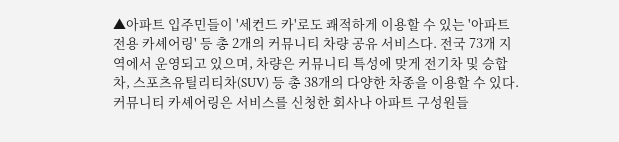▲아파트 입주민들이 '세컨드 카'로도 쾌적하게 이용할 수 있는 '아파트 전용 카셰어링' 등 총 2개의 커뮤니티 차량 공유 서비스다. 전국 73개 지역에서 운영되고 있으며, 차량은 커뮤니티 특성에 맞게 전기차 및 승합차, 스포츠유틸리티차(SUV) 등 총 38개의 다양한 차종을 이용할 수 있다. 커뮤니티 카셰어링은 서비스를 신청한 회사나 아파트 구성원들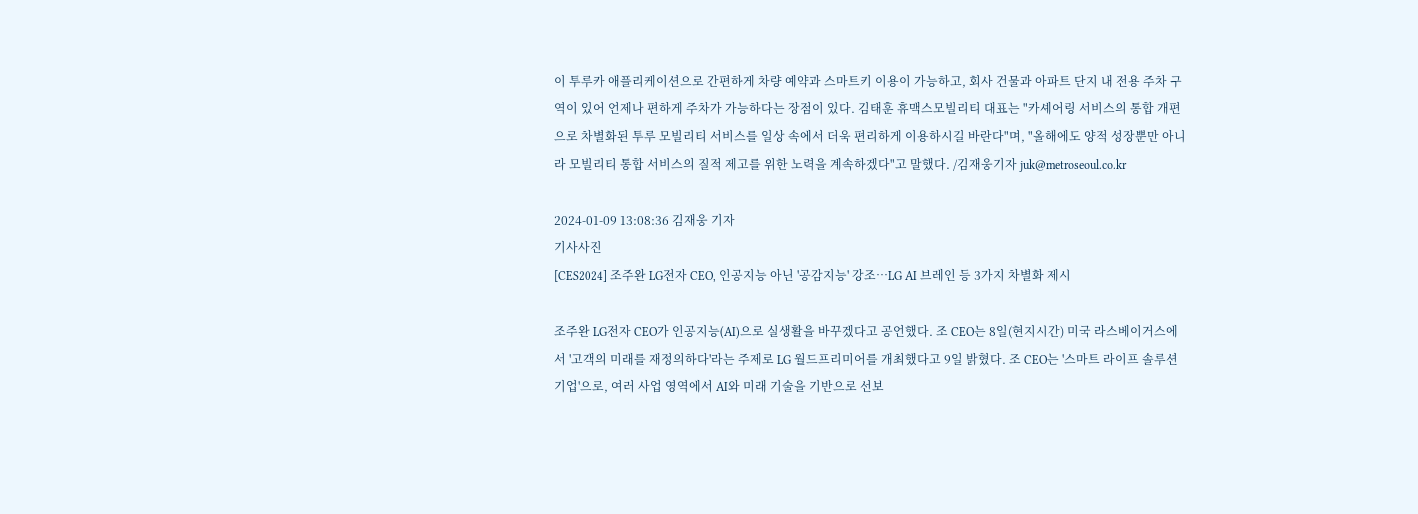이 투루카 애플리케이션으로 간편하게 차량 예약과 스마트키 이용이 가능하고, 회사 건물과 아파트 단지 내 전용 주차 구역이 있어 언제나 편하게 주차가 가능하다는 장점이 있다. 김태훈 휴맥스모빌리티 대표는 "카셰어링 서비스의 통합 개편으로 차별화된 투루 모빌리티 서비스를 일상 속에서 더욱 편리하게 이용하시길 바란다"며, "올해에도 양적 성장뿐만 아니라 모빌리티 통합 서비스의 질적 제고를 위한 노력을 계속하겠다"고 말했다. /김재웅기자 juk@metroseoul.co.kr

2024-01-09 13:08:36 김재웅 기자
기사사진
[CES2024] 조주완 LG전자 CEO, 인공지능 아닌 '공감지능' 강조…LG AI 브레인 등 3가지 차별화 제시

조주완 LG전자 CEO가 인공지능(AI)으로 실생활을 바꾸겠다고 공언했다. 조 CEO는 8일(현지시간) 미국 라스베이거스에서 '고객의 미래를 재정의하다'라는 주제로 LG 월드프리미어를 개최했다고 9일 밝혔다. 조 CEO는 '스마트 라이프 솔루션 기업'으로, 여러 사업 영역에서 AI와 미래 기술을 기반으로 선보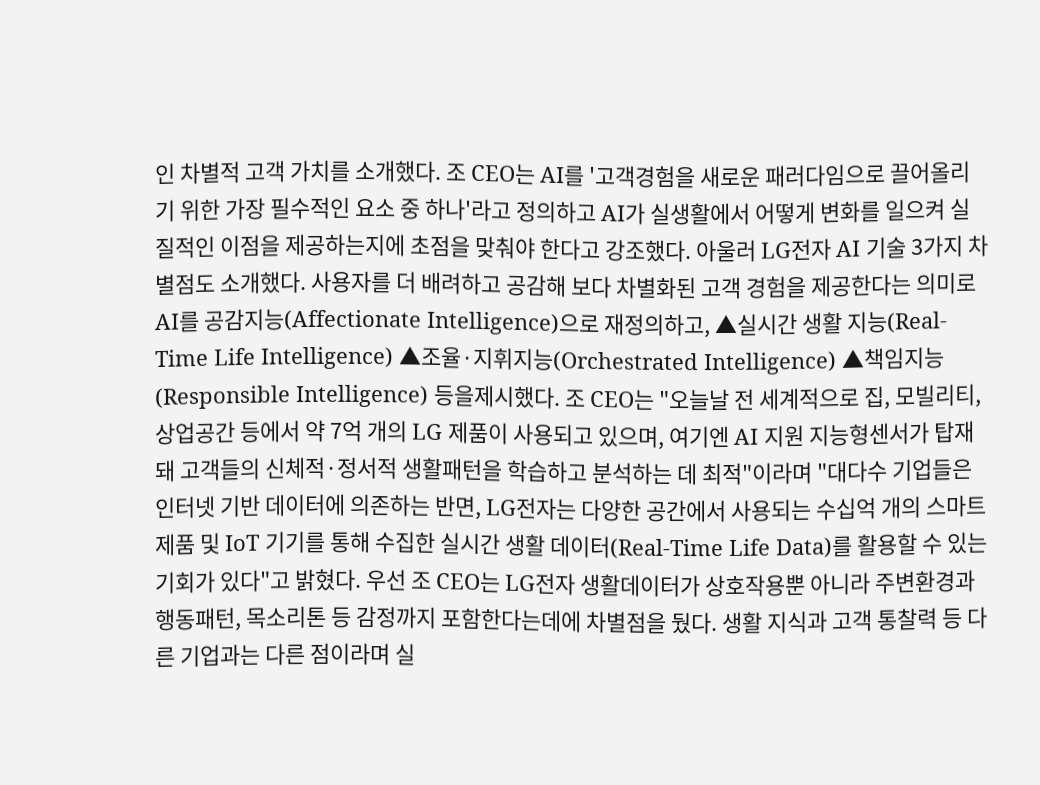인 차별적 고객 가치를 소개했다. 조 CEO는 AI를 '고객경험을 새로운 패러다임으로 끌어올리기 위한 가장 필수적인 요소 중 하나'라고 정의하고 AI가 실생활에서 어떻게 변화를 일으켜 실질적인 이점을 제공하는지에 초점을 맞춰야 한다고 강조했다. 아울러 LG전자 AI 기술 3가지 차별점도 소개했다. 사용자를 더 배려하고 공감해 보다 차별화된 고객 경험을 제공한다는 의미로 AI를 공감지능(Affectionate Intelligence)으로 재정의하고, ▲실시간 생활 지능(Real-Time Life Intelligence) ▲조율·지휘지능(Orchestrated Intelligence) ▲책임지능(Responsible Intelligence) 등을제시했다. 조 CEO는 "오늘날 전 세계적으로 집, 모빌리티, 상업공간 등에서 약 7억 개의 LG 제품이 사용되고 있으며, 여기엔 AI 지원 지능형센서가 탑재돼 고객들의 신체적·정서적 생활패턴을 학습하고 분석하는 데 최적"이라며 "대다수 기업들은 인터넷 기반 데이터에 의존하는 반면, LG전자는 다양한 공간에서 사용되는 수십억 개의 스마트 제품 및 IoT 기기를 통해 수집한 실시간 생활 데이터(Real-Time Life Data)를 활용할 수 있는 기회가 있다"고 밝혔다. 우선 조 CEO는 LG전자 생활데이터가 상호작용뿐 아니라 주변환경과 행동패턴, 목소리톤 등 감정까지 포함한다는데에 차별점을 뒀다. 생활 지식과 고객 통찰력 등 다른 기업과는 다른 점이라며 실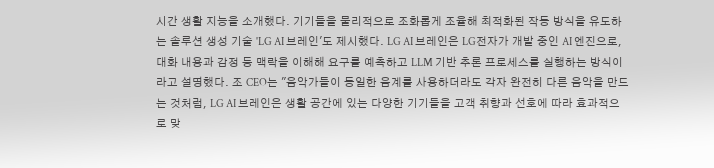시간 생활 지능을 소개했다. 기기들을 물리적으로 조화롭게 조율해 최적화된 작동 방식을 유도하는 솔루션 생성 기술 'LG AI 브레인'도 제시했다. LG AI 브레인은 LG전자가 개발 중인 AI 엔진으로, 대화 내용과 감정 등 맥락을 이해해 요구를 예측하고 LLM 기반 추론 프로세스를 실행하는 방식이라고 설명했다. 조 CEO는 "음악가들이 동일한 음계를 사용하더라도 각자 완전히 다른 음악을 만드는 것처럼, LG AI 브레인은 생활 공간에 있는 다양한 기기들을 고객 취향과 선호에 따라 효과적으로 맞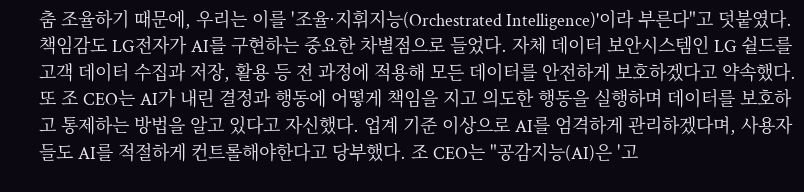춤 조율하기 때문에, 우리는 이를 '조율·지휘지능(Orchestrated Intelligence)'이라 부른다"고 덧붙였다. 책임감도 LG전자가 AI를 구현하는 중요한 차별점으로 들었다. 자체 데이터 보안시스템인 LG 쉴드를 고객 데이터 수집과 저장, 활용 등 전 과정에 적용해 모든 데이터를 안전하게 보호하겠다고 약속했다. 또 조 CEO는 AI가 내린 결정과 행동에 어떻게 책임을 지고 의도한 행동을 실행하며 데이터를 보호하고 통제하는 방법을 알고 있다고 자신했다. 업계 기준 이상으로 AI를 엄격하게 관리하겠다며, 사용자들도 AI를 적절하게 컨트롤해야한다고 당부했다. 조 CEO는 "공감지능(AI)은 '고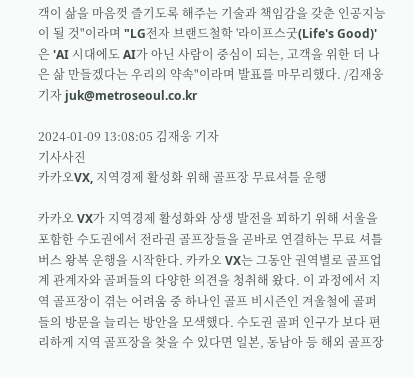객이 삶을 마음껏 즐기도록 해주는 기술과 책임감을 갖춘 인공지능이 될 것"이라며 "LG전자 브랜드철학 '라이프스굿(Life's Good)'은 'AI 시대에도 AI가 아닌 사람이 중심이 되는, 고객을 위한 더 나은 삶 만들겠다는 우리의 약속"이라며 발표를 마무리했다. /김재웅기자 juk@metroseoul.co.kr

2024-01-09 13:08:05 김재웅 기자
기사사진
카카오VX, 지역경제 활성화 위해 골프장 무료셔틀 운행

카카오 VX가 지역경제 활성화와 상생 발전을 꾀하기 위해 서울을 포함한 수도권에서 전라권 골프장들을 곧바로 연결하는 무료 셔틀버스 왕복 운행을 시작한다. 카카오 VX는 그동안 권역별로 골프업계 관계자와 골퍼들의 다양한 의견을 청취해 왔다. 이 과정에서 지역 골프장이 겪는 어려움 중 하나인 골프 비시즌인 겨울철에 골퍼들의 방문을 늘리는 방안을 모색했다. 수도권 골퍼 인구가 보다 편리하게 지역 골프장을 찾을 수 있다면 일본, 동남아 등 해외 골프장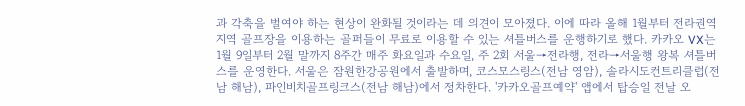과 각축을 벌여야 하는 현상이 완화될 것이라는 데 의견이 모아졌다. 이에 따라 올해 1월부터 전라권역 지역 골프장을 이용하는 골퍼들이 무료로 이용할 수 있는 셔틀버스를 운행하기로 했다. 카카오 VX는 1월 9일부터 2월 말까지 8주간 매주 화요일과 수요일, 주 2회 서울→전라행, 전라→서울행 왕복 셔틀버스를 운영한다. 서울은 잠원한강공원에서 출발하며, 코스모스링스(전남 영암), 솔라시도컨트리클럽(전남 해남), 파인비치골프링크스(전남 해남)에서 정차한다. '카카오골프예약' 앱에서 탑승일 전날 오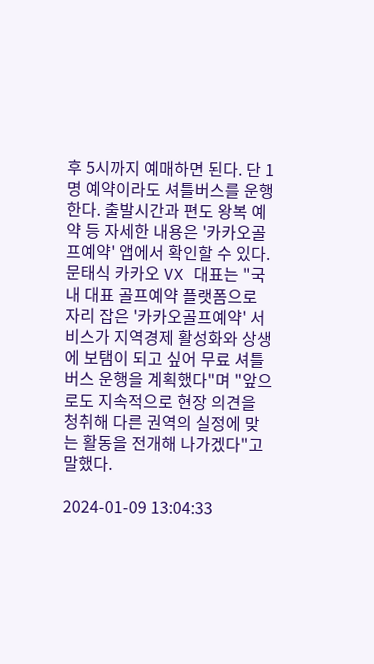후 5시까지 예매하면 된다. 단 1명 예약이라도 셔틀버스를 운행한다. 출발시간과 편도 왕복 예약 등 자세한 내용은 '카카오골프예약' 앱에서 확인할 수 있다. 문태식 카카오 VX 대표는 "국내 대표 골프예약 플랫폼으로 자리 잡은 '카카오골프예약' 서비스가 지역경제 활성화와 상생에 보탬이 되고 싶어 무료 셔틀버스 운행을 계획했다"며 "앞으로도 지속적으로 현장 의견을 청취해 다른 권역의 실정에 맞는 활동을 전개해 나가겠다"고 말했다.

2024-01-09 13:04:33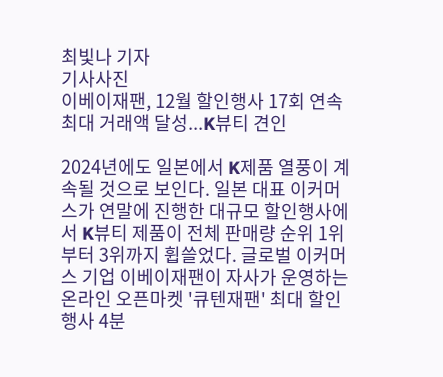최빛나 기자
기사사진
이베이재팬, 12월 할인행사 17회 연속 최대 거래액 달성...K뷰티 견인

2024년에도 일본에서 K제품 열풍이 계속될 것으로 보인다. 일본 대표 이커머스가 연말에 진행한 대규모 할인행사에서 K뷰티 제품이 전체 판매량 순위 1위부터 3위까지 휩쓸었다. 글로벌 이커머스 기업 이베이재팬이 자사가 운영하는 온라인 오픈마켓 '큐텐재팬' 최대 할인행사 4분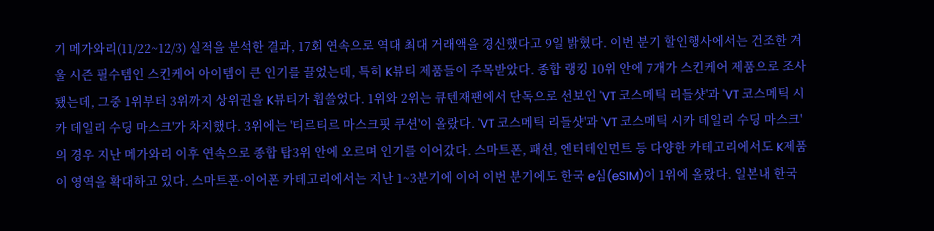기 메가와리(11/22~12/3) 실적을 분석한 결과, 17회 연속으로 역대 최대 거래액을 경신했다고 9일 밝혔다. 이번 분기 할인행사에서는 건조한 겨울 시즌 필수템인 스킨케어 아이템이 큰 인기를 끌었는데, 특히 K뷰티 제품들이 주목받았다. 종합 랭킹 10위 안에 7개가 스킨케어 제품으로 조사됐는데, 그중 1위부터 3위까지 상위권을 K뷰티가 휩쓸었다. 1위와 2위는 큐텐재팬에서 단독으로 선보인 'VT 코스메틱 리들샷'과 'VT 코스메틱 시카 데일리 수딩 마스크'가 차지했다. 3위에는 '티르티르 마스크핏 쿠션'이 올랐다. 'VT 코스메틱 리들샷'과 'VT 코스메틱 시카 데일리 수딩 마스크'의 경우 지난 메가와리 이후 연속으로 종합 탑3위 안에 오르며 인기를 이어갔다. 스마트폰, 패션, 엔터테인먼트 등 다양한 카테고리에서도 K제품이 영역을 확대하고 있다. 스마트폰·이어폰 카테고리에서는 지난 1~3분기에 이어 이번 분기에도 한국 e심(eSIM)이 1위에 올랐다. 일본내 한국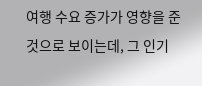여행 수요 증가가 영향을 준 것으로 보이는데, 그 인기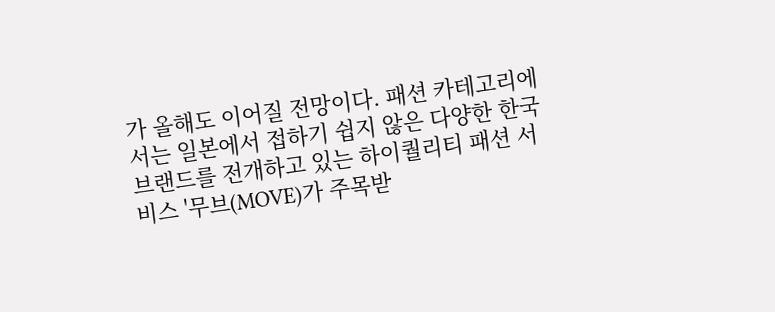가 올해도 이어질 전망이다. 패션 카테고리에서는 일본에서 접하기 쉽지 않은 다양한 한국 브랜드를 전개하고 있는 하이퀄리티 패션 서비스 '무브(MOVE)가 주목받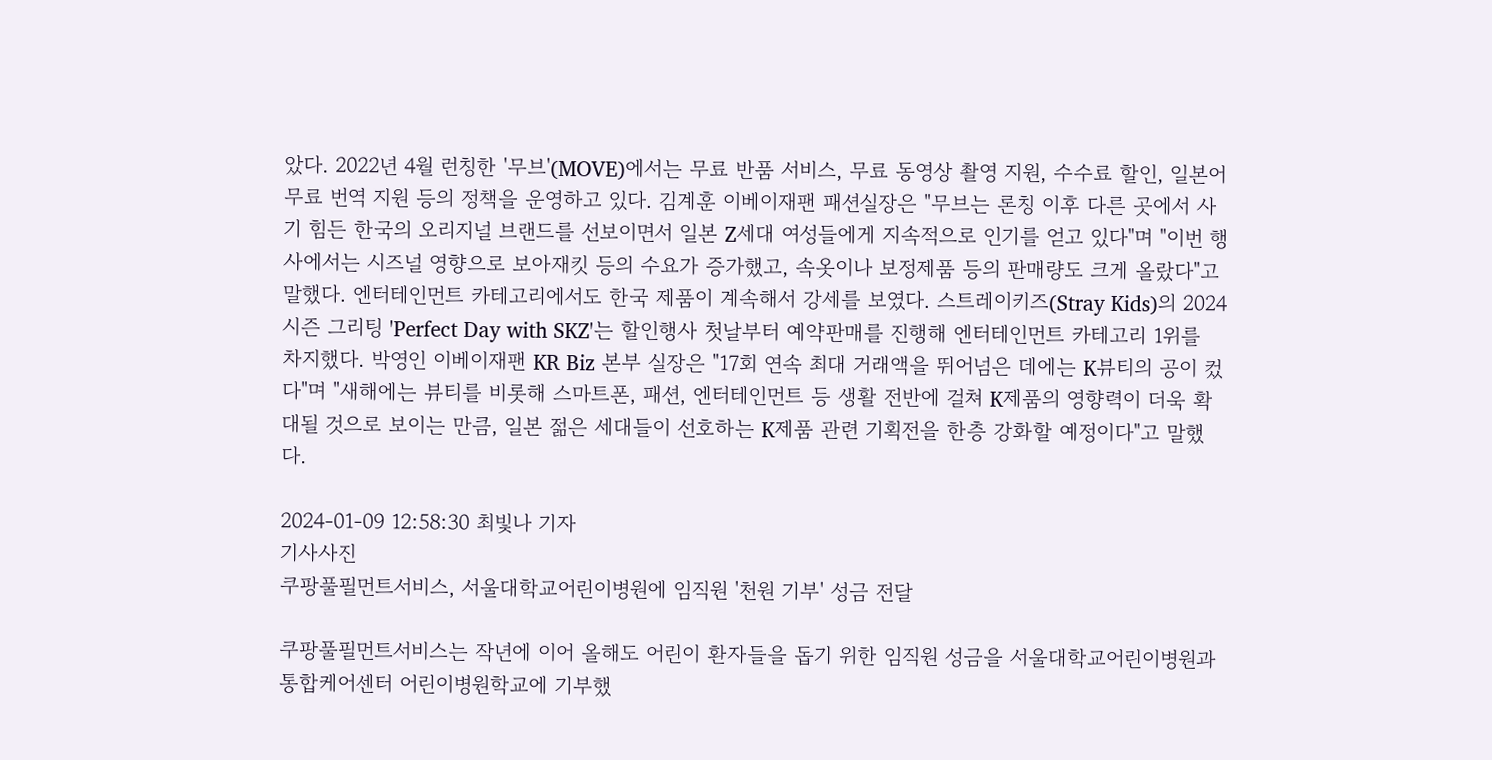았다. 2022년 4월 런칭한 '무브'(MOVE)에서는 무료 반품 서비스, 무료 동영상 촬영 지원, 수수료 할인, 일본어 무료 번역 지원 등의 정책을 운영하고 있다. 김계훈 이베이재팬 패션실장은 "무브는 론칭 이후 다른 곳에서 사기 힘든 한국의 오리지널 브랜드를 선보이면서 일본 Z세대 여성들에게 지속적으로 인기를 얻고 있다"며 "이번 행사에서는 시즈널 영향으로 보아재킷 등의 수요가 증가했고, 속옷이나 보정제품 등의 판매량도 크게 올랐다"고 말했다. 엔터테인먼트 카테고리에서도 한국 제품이 계속해서 강세를 보였다. 스트레이키즈(Stray Kids)의 2024 시즌 그리팅 'Perfect Day with SKZ'는 할인행사 첫날부터 예약판매를 진행해 엔터테인먼트 카테고리 1위를 차지했다. 박영인 이베이재팬 KR Biz 본부 실장은 "17회 연속 최대 거래액을 뛰어넘은 데에는 K뷰티의 공이 컸다"며 "새해에는 뷰티를 비롯해 스마트폰, 패션, 엔터테인먼트 등 생활 전반에 걸쳐 K제품의 영향력이 더욱 확대될 것으로 보이는 만큼, 일본 젊은 세대들이 선호하는 K제품 관련 기획전을 한층 강화할 예정이다"고 말했다.

2024-01-09 12:58:30 최빛나 기자
기사사진
쿠팡풀필먼트서비스, 서울대학교어린이병원에 임직원 '천원 기부' 성금 전달

쿠팡풀필먼트서비스는 작년에 이어 올해도 어린이 환자들을 돕기 위한 임직원 성금을 서울대학교어린이병원과 통합케어센터 어린이병원학교에 기부했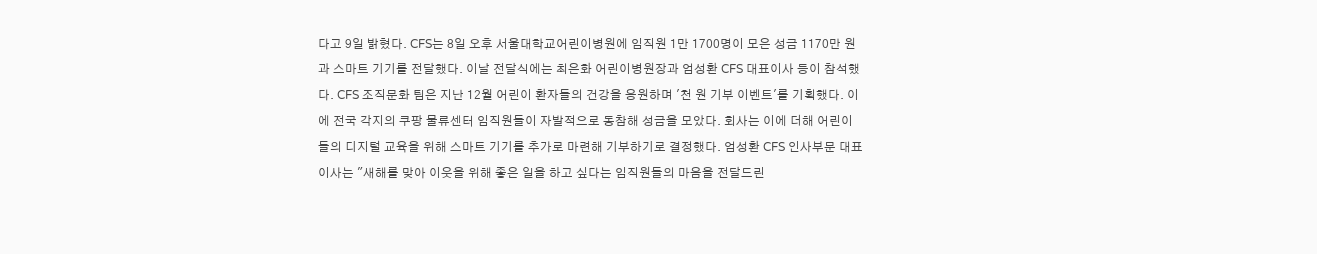다고 9일 밝혔다. CFS는 8일 오후 서울대학교어린이병원에 임직원 1만 1700명이 모은 성금 1170만 원과 스마트 기기를 전달했다. 이날 전달식에는 최은화 어린이병원장과 엄성환 CFS 대표이사 등이 참석했다. CFS 조직문화 팀은 지난 12월 어린이 환자들의 건강을 응원하며 '천 원 기부 이벤트'를 기획했다. 이에 전국 각지의 쿠팡 물류센터 임직원들이 자발적으로 동참해 성금을 모았다. 회사는 이에 더해 어린이들의 디지털 교육을 위해 스마트 기기를 추가로 마련해 기부하기로 결정했다. 엄성환 CFS 인사부문 대표이사는 "새해를 맞아 이웃을 위해 좋은 일을 하고 싶다는 임직원들의 마음을 전달드린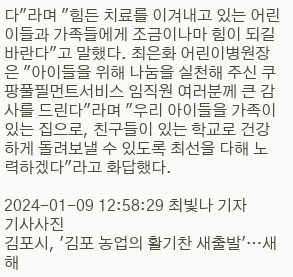다"라며 "힘든 치료를 이겨내고 있는 어린이들과 가족들에게 조금이나마 힘이 되길 바란다"고 말했다. 최은화 어린이병원장은 "아이들을 위해 나눔을 실천해 주신 쿠팡풀필먼트서비스 임직원 여러분께 큰 감사를 드린다"라며 "우리 아이들을 가족이 있는 집으로, 친구들이 있는 학교로 건강하게 돌려보낼 수 있도록 최선을 다해 노력하겠다"라고 화답했다.

2024-01-09 12:58:29 최빛나 기자
기사사진
김포시, '김포 농업의 활기찬 새출발'…새해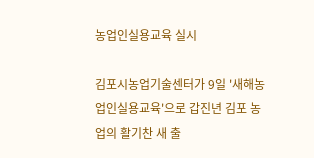농업인실용교육 실시

김포시농업기술센터가 9일 '새해농업인실용교육'으로 갑진년 김포 농업의 활기찬 새 출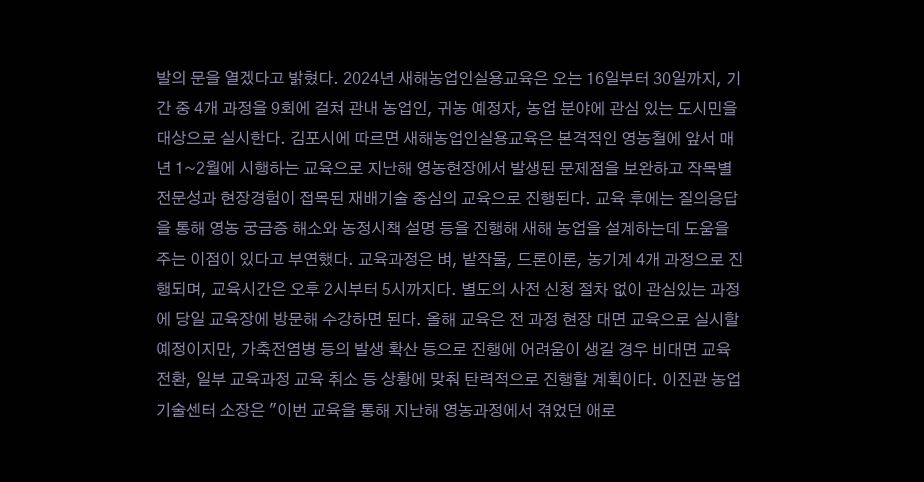발의 문을 열겠다고 밝혔다. 2024년 새해농업인실용교육은 오는 16일부터 30일까지, 기간 중 4개 과정을 9회에 걸쳐 관내 농업인, 귀농 예정자, 농업 분야에 관심 있는 도시민을 대상으로 실시한다. 김포시에 따르면 새해농업인실용교육은 본격적인 영농철에 앞서 매년 1~2월에 시행하는 교육으로 지난해 영농현장에서 발생된 문제점을 보완하고 작목별 전문성과 현장경험이 접목된 재배기술 중심의 교육으로 진행된다. 교육 후에는 질의응답을 통해 영농 궁금증 해소와 농정시책 설명 등을 진행해 새해 농업을 설계하는데 도움을 주는 이점이 있다고 부연했다. 교육과정은 벼, 밭작물, 드론이론, 농기계 4개 과정으로 진행되며, 교육시간은 오후 2시부터 5시까지다. 별도의 사전 신청 절차 없이 관심있는 과정에 당일 교육장에 방문해 수강하면 된다. 올해 교육은 전 과정 현장 대면 교육으로 실시할 예정이지만, 가축전염병 등의 발생 확산 등으로 진행에 어려움이 생길 경우 비대면 교육 전환, 일부 교육과정 교육 취소 등 상황에 맞춰 탄력적으로 진행할 계획이다. 이진관 농업기술센터 소장은 "이번 교육을 통해 지난해 영농과정에서 겪었던 애로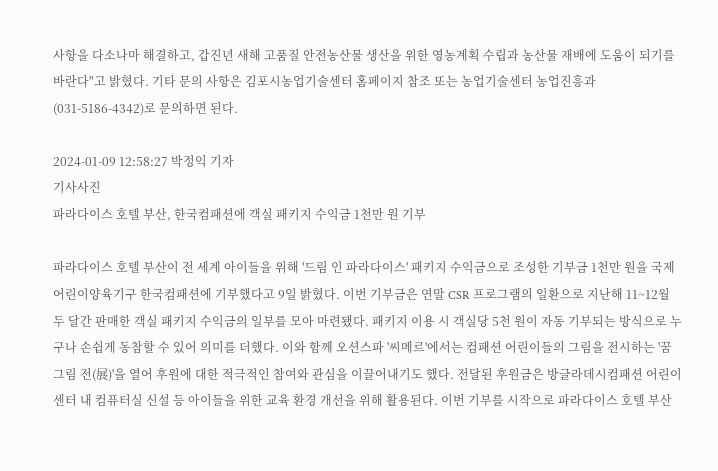사항을 다소나마 해결하고, 갑진년 새해 고품질 안전농산물 생산을 위한 영농계획 수립과 농산물 재배에 도움이 되기를 바란다"고 밝혔다. 기타 문의 사항은 김포시농업기술센터 홈페이지 참조 또는 농업기술센터 농업진흥과(031-5186-4342)로 문의하면 된다.

2024-01-09 12:58:27 박정익 기자
기사사진
파라다이스 호텔 부산, 한국컴패션에 객실 패키지 수익금 1천만 원 기부

파라다이스 호텔 부산이 전 세계 아이들을 위해 '드림 인 파라다이스' 패키지 수익금으로 조성한 기부금 1천만 원을 국제어린이양육기구 한국컴패션에 기부했다고 9일 밝혔다. 이번 기부금은 연말 CSR 프로그램의 일환으로 지난해 11~12월 두 달간 판매한 객실 패키지 수익금의 일부를 모아 마련됐다. 패키지 이용 시 객실당 5천 원이 자동 기부되는 방식으로 누구나 손쉽게 동참할 수 있어 의미를 더했다. 이와 함께 오션스파 '씨메르'에서는 컴패션 어린이들의 그림을 전시하는 '꿈 그림 전(展)'을 열어 후원에 대한 적극적인 참여와 관심을 이끌어내기도 했다. 전달된 후원금은 방글라데시컴패션 어린이센터 내 컴퓨터실 신설 등 아이들을 위한 교육 환경 개선을 위해 활용된다. 이번 기부를 시작으로 파라다이스 호텔 부산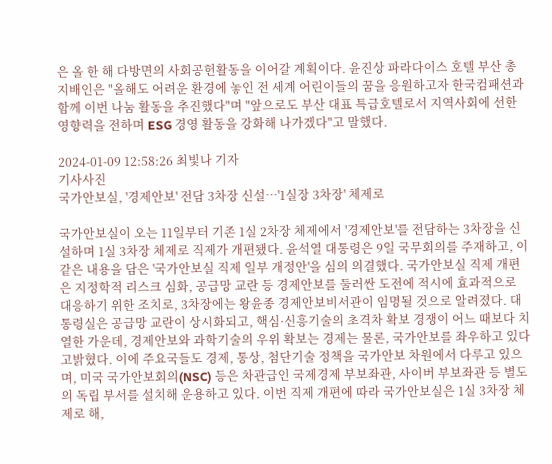은 올 한 해 다방면의 사회공헌활동을 이어갈 계획이다. 윤진상 파라다이스 호텔 부산 총지배인은 "올해도 어려운 환경에 놓인 전 세계 어린이들의 꿈을 응원하고자 한국컴패션과 함께 이번 나눔 활동을 추진했다"며 "앞으로도 부산 대표 특급호텔로서 지역사회에 선한 영향력을 전하며 ESG 경영 활동을 강화해 나가겠다"고 말했다.

2024-01-09 12:58:26 최빛나 기자
기사사진
국가안보실, '경제안보' 전담 3차장 신설…'1실장 3차장' 체제로

국가안보실이 오는 11일부터 기존 1실 2차장 체제에서 '경제안보'를 전담하는 3차장을 신설하며 1실 3차장 체제로 직제가 개편됐다. 윤석열 대통령은 9일 국무회의를 주재하고, 이같은 내용을 담은 '국가안보실 직제 일부 개정안'을 심의 의결했다. 국가안보실 직제 개편은 지정학적 리스크 심화, 공급망 교란 등 경제안보를 둘러싼 도전에 적시에 효과적으로 대응하기 위한 조치로, 3차장에는 왕윤종 경제안보비서관이 임명될 것으로 알려졌다. 대통령실은 공급망 교란이 상시화되고, 핵심·신흥기술의 초격차 확보 경쟁이 어느 때보다 치열한 가운데, 경제안보와 과학기술의 우위 확보는 경제는 물론, 국가안보를 좌우하고 있다고밝혔다. 이에 주요국들도 경제, 통상, 첨단기술 정책을 국가안보 차원에서 다루고 있으며, 미국 국가안보회의(NSC) 등은 차관급인 국제경제 부보좌관, 사이버 부보좌관 등 별도의 독립 부서를 설치해 운용하고 있다. 이번 직제 개편에 따라 국가안보실은 1실 3차장 체제로 해,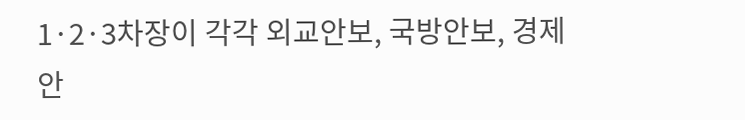1·2·3차장이 각각 외교안보, 국방안보, 경제안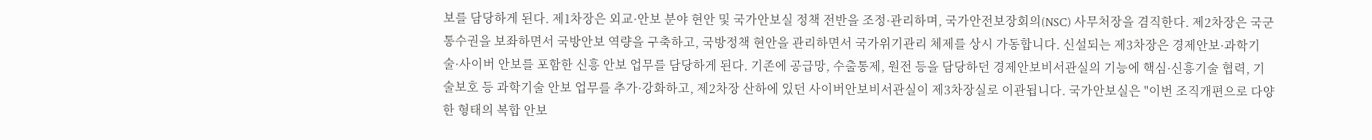보를 담당하게 된다. 제1차장은 외교·안보 분야 현안 및 국가안보실 정책 전반을 조정·관리하며, 국가안전보장회의(NSC) 사무처장을 겸직한다. 제2차장은 국군통수권을 보좌하면서 국방안보 역량을 구축하고, 국방정책 현안을 관리하면서 국가위기관리 체제를 상시 가동합니다. 신설되는 제3차장은 경제안보·과학기술·사이버 안보를 포함한 신흥 안보 업무를 담당하게 된다. 기존에 공급망, 수출통제, 원전 등을 담당하던 경제안보비서관실의 기능에 핵심·신흥기술 협력, 기술보호 등 과학기술 안보 업무를 추가·강화하고, 제2차장 산하에 있던 사이버안보비서관실이 제3차장실로 이관됩니다. 국가안보실은 "이번 조직개편으로 다양한 형태의 복합 안보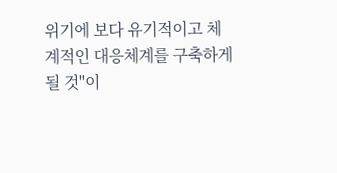위기에 보다 유기적이고 체계적인 대응체계를 구축하게 될 것"이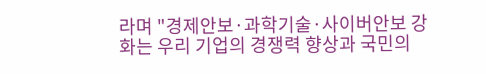라며 "경제안보·과학기술·사이버안보 강화는 우리 기업의 경쟁력 향상과 국민의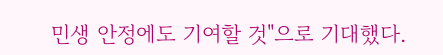민생 안정에도 기여할 것"으로 기대했다.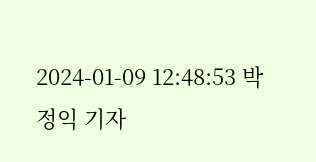2024-01-09 12:48:53 박정익 기자